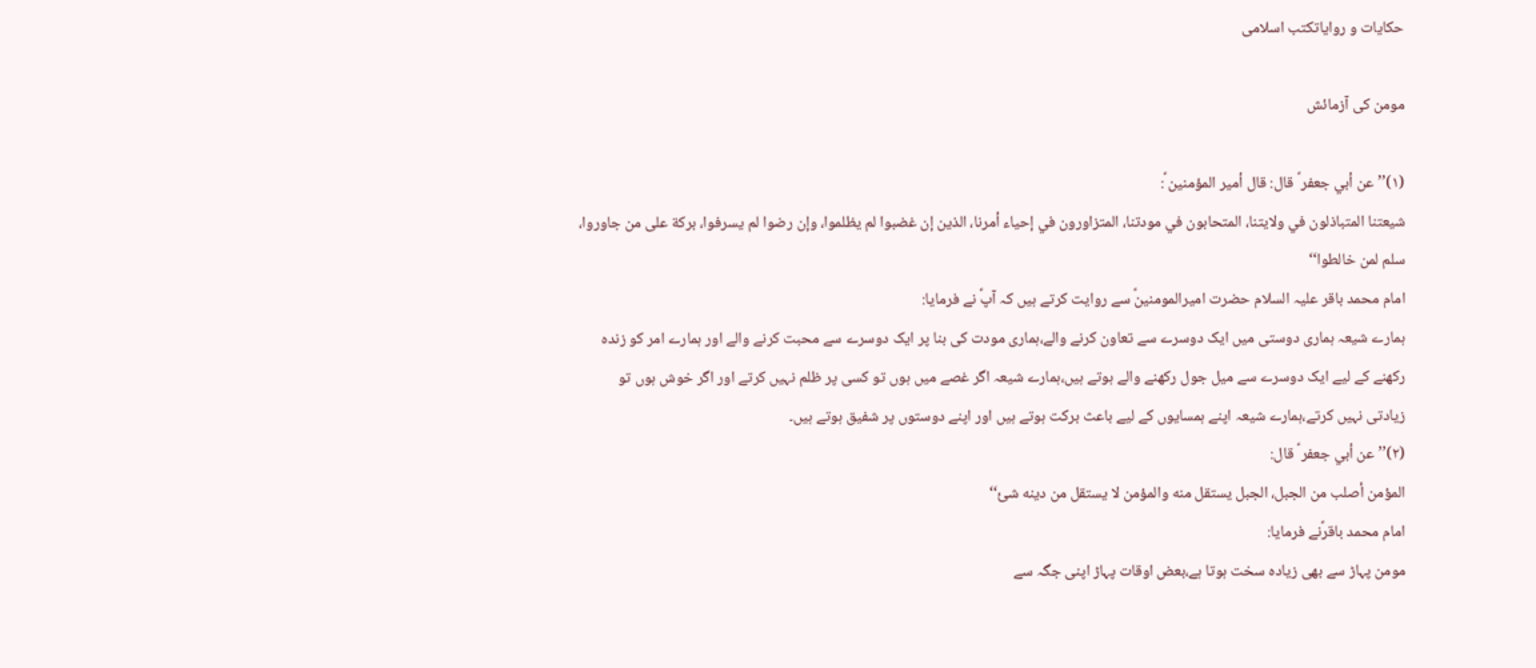حکایات و روایاتکتب اسلامی

مومن کی آزمائش

(۱)’’عن أبي جعفر ؑ قال: قال أمير المؤمنين ؑ:
شيعتنا المتباذلون في ولايتنا، المتحابون في مودتنا، المتزاورون في إحياء أمرنا، الذين إن غضبوا لم يظلموا، وإن رضوا لم يسرفوا، بركة على من جاوروا، سلم لمن خالطوا‘‘
امام محمد باقر علیہ السلام حضرت امیرالمومنینؑ سے روایت کرتے ہیں کہ آپؑ نے فرمایا:
ہمارے شیعہ ہماری دوستی میں ایک دوسرے سے تعاون کرنے والے،ہماری مودت کی بنا پر ایک دوسرے سے محبت کرنے والے اور ہمارے امر کو زندہ رکھنے کے لیے ایک دوسرے سے میل جول رکھنے والے ہوتے ہیں،ہمارے شیعہ اگر غصے میں ہوں تو کسی پر ظلم نہیں کرتے اور اگر خوش ہوں تو زیادتی نہیں کرتے،ہمارے شیعہ اپنے ہمسایوں کے لیے باعث برکت ہوتے ہیں اور اپنے دوستوں پر شفیق ہوتے ہیں۔
(۲)’’عن أبي جعفر ؑ قال:
المؤمن أصلب من الجبل، الجبل يستقل منه والمؤمن لا يستقل من دينه شئ‘‘
امام محمد باقرؑنے فرمایا:
مومن پہاڑ سے بھی زیادہ سخت ہوتا ہے،بعض اوقات پہاڑ اپنی جگہ سے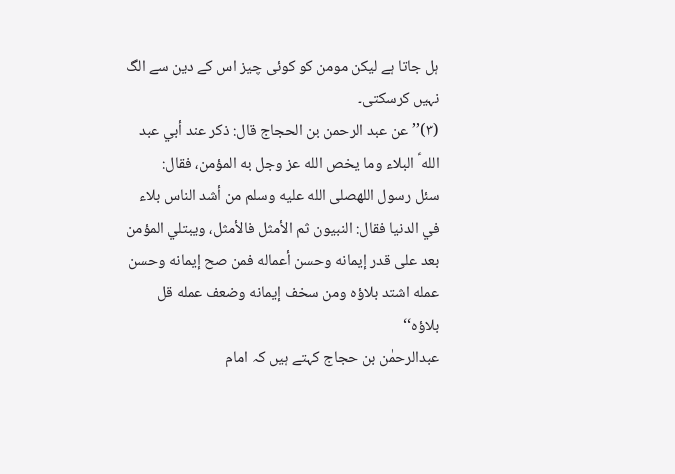ہل جاتا ہے لیکن مومن کو کوئی چیز اس کے دین سے الگ نہیں کرسکتی۔
(۳)’’عن عبد الرحمن بن الحجاج قال: ذكر عند أبي عبد الله ؑ البلاء وما يخص الله عز وجل به المؤمن، فقال:
سئل رسول اللهصلى الله عليه وسلم من أشد الناس بلاء في الدنيا فقال: النبيون ثم الأمثل فالأمثل، ويبتلي المؤمن بعد على قدر إيمانه وحسن أعماله فمن صح إيمانه وحسن عمله اشتد بلاؤه ومن سخف إيمانه وضعف عمله قل بلاؤه‘‘
عبدالرحمٰن بن حجاج کہتے ہیں کہ امام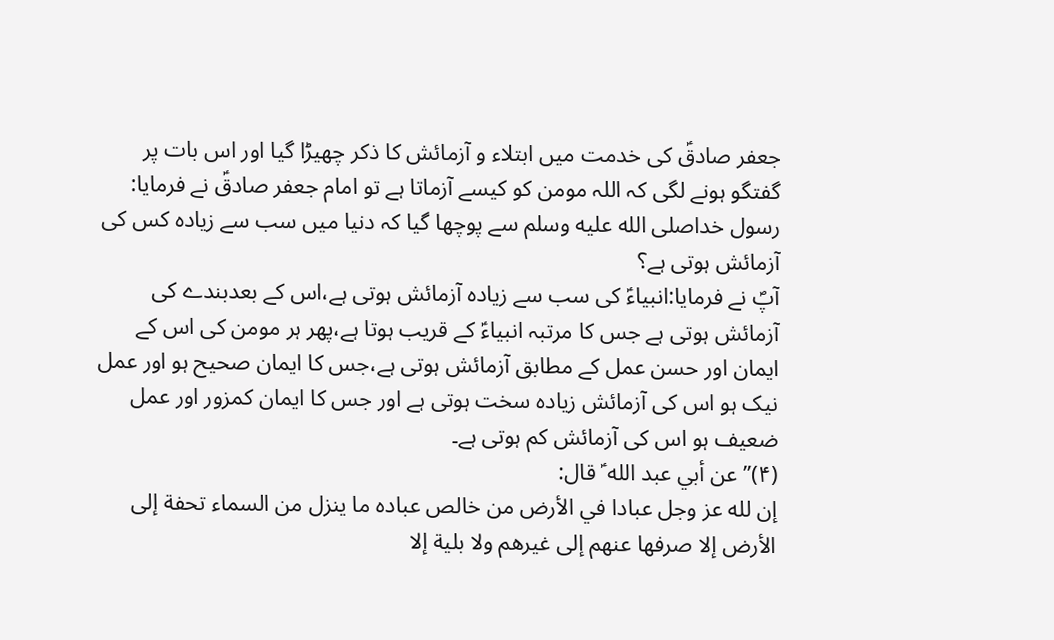جعفر صادقؑ کی خدمت میں ابتلاء و آزمائش کا ذکر چھیڑا گیا اور اس بات پر گفتگو ہونے لگی کہ اللہ مومن کو کیسے آزماتا ہے تو امام جعفر صادقؑ نے فرمایا:
رسول خداصلى الله عليه وسلم سے پوچھا گیا کہ دنیا میں سب سے زیادہ کس کی آزمائش ہوتی ہے؟
آپؐ نے فرمایا:انبیاءؑ کی سب سے زیادہ آزمائش ہوتی ہے،اس کے بعدبندے کی آزمائش ہوتی ہے جس کا مرتبہ انبیاءؑ کے قریب ہوتا ہے،پھر ہر مومن کی اس کے ایمان اور حسن عمل کے مطابق آزمائش ہوتی ہے،جس کا ایمان صحیح ہو اور عمل نیک ہو اس کی آزمائش زیادہ سخت ہوتی ہے اور جس کا ایمان کمزور اور عمل ضعیف ہو اس کی آزمائش کم ہوتی ہے۔
(۴)’’عن أبي عبد الله ؑ قال:
إن لله عز وجل عبادا في الأرض من خالص عباده ما ينزل من السماء تحفة إلى الأرض إلا صرفها عنهم إلى غيرهم ولا بلية إلا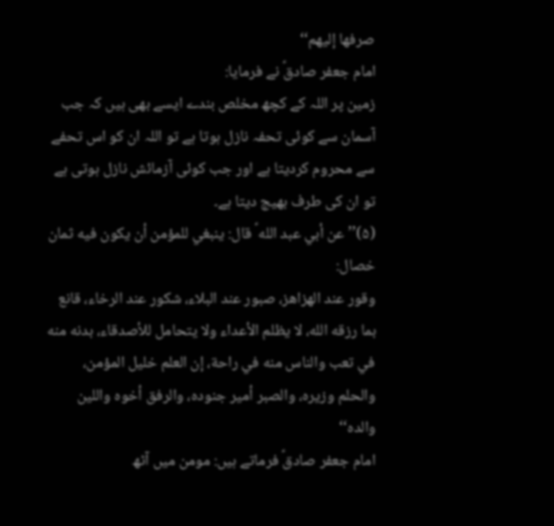صرفها إليهم‘‘
امام جعفر صادقؑ نے فرمایا:
زمین پر اللہ کے کچھ مخلص بندے ایسے بھی ہیں کہ جب آسمان سے کوئی تحفہ نازل ہوتا ہے تو اللہ ان کو اس تحفے سے محروم کردیتا ہے اور جب کوئی آزمائش نازل ہوتی ہے تو ان کی طرف بھیج دیتا ہے۔
(۵)’’عن أبي عبد الله ؑ قال: ينبغي للمؤمن أن يكون فيه ثمان خصال:
وقور عند الهزاهز، صبور عند البلاء، شكور عند الرخاء، قانع بما رزقه الله، لا يظلم الأعداء ولا يتحامل للأصدقاء، بدنه منه في تعب والناس منه في راحة، إن العلم خليل المؤمن، والحلم وزيره، والصبر أمير جنوده، والرفق أخوه واللين والده‘‘
امام جعفر صادقؑ فرماتے ہیں: مومن میں آٹھ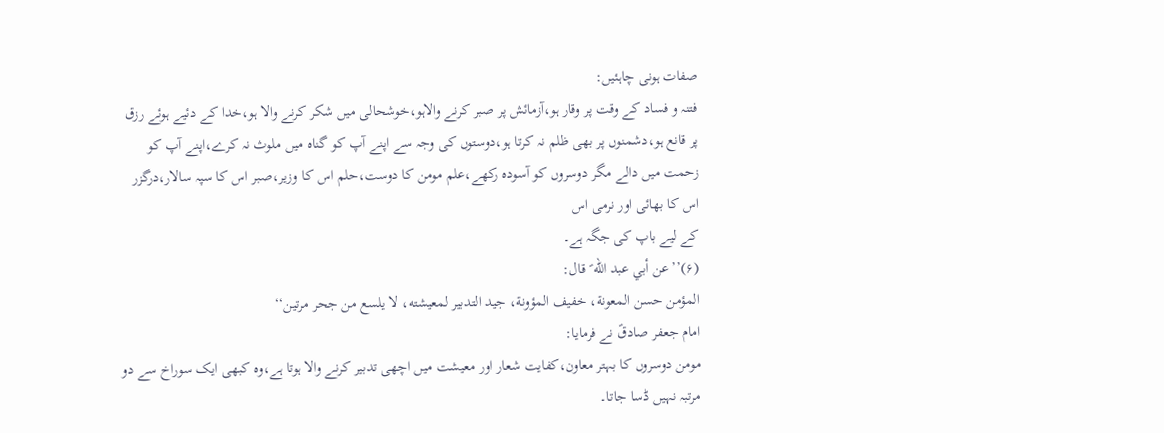صفات ہونی چاہئیں:
فتنہ و فساد کے وقت پر وقار ہو،آزمائش پر صبر کرنے والاہو،خوشحالی میں شکر کرنے والا ہو،خدا کے دئیے ہوئے رزق پر قانع ہو،دشمنوں پر بھی ظلم نہ کرتا ہو،دوستوں کی وجہ سے اپنے آپ کو گناہ میں ملوث نہ کرے،اپنے آپ کو زحمت میں دالے مگر دوسروں کو آسودہ رکھے،علم مومن کا دوست،حلم اس کا وزیر،صبر اس کا سپہ سالار،درگزر اس کا بھائی اور نرمی اس
کے لیے باپ کی جگہ ہے۔
(۶)’’عن أبي عبد الله ؑ قال:
المؤمن حسن المعونة، خفيف المؤونة، جيد التدبير لمعيشته، لا يلسع من جحر مرتين‘‘
امام جعفر صادقؑ نے فرمایا:
مومن دوسروں کا بہتر معاون،کفایت شعار اور معیشت میں اچھی تدبیر کرنے والا ہوتا ہے،وہ کبھی ایک سوراخ سے دو مرتبہ نہیں ڈسا جاتا۔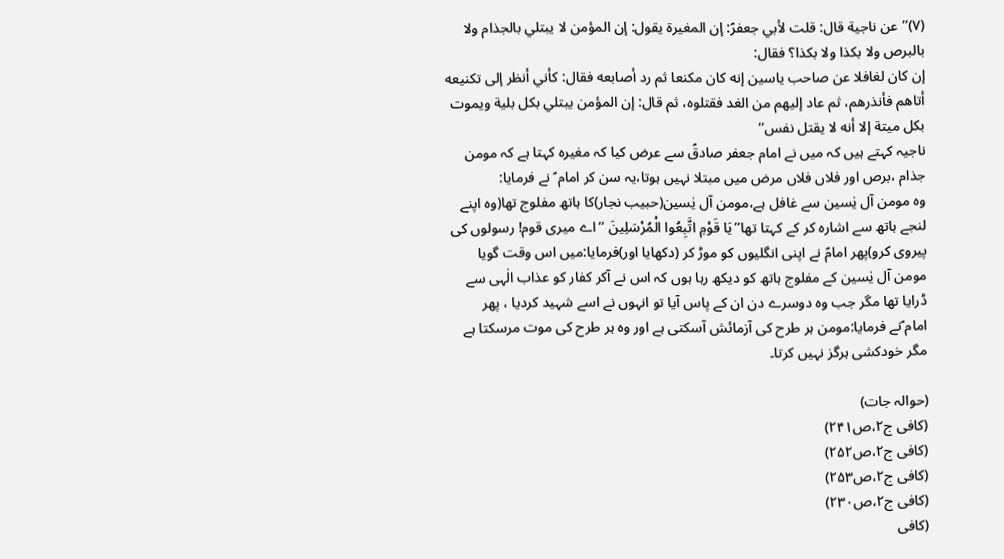(۷)’’عن ناجية قال: قلت لأبي جعفرؑ: إن المغيرة يقول: إن المؤمن لا يبتلي بالجذام ولا بالبرص ولا بكذا ولا بكذا؟ فقال:
إن كان لغافلا عن صاحب ياسين إنه كان مكنعا ثم رد أصابعه فقال: كأني أنظر إلى تكنيعه أتاهم فأنذرهم، ثم عاد إليهم من الغد فقتلوه، ثم قال: إن المؤمن يبتلي بكل بلية ويموت بكل ميتة إلا أنه لا يقتل نفس‘‘
ناجیہ کہتے ہیں کہ میں نے امام جعفر صادقؑ سے عرض کیا کہ مغیرہ کہتا ہے کہ مومن جذام ،برص اور فلاں فلاں مرض میں مبتلا نہیں ہوتا،یہ سن کر امام ؑ نے فرمایا:
وہ مومن آل یٰسین سے غافل ہے،مومن آل یٰسین(حبیب نجار)کا ہاتھ مفلوج تھا(وہ اپنے لنجے ہاتھ سے اشارہ کر کے کہتا تھا’’يَا قَوْمِ اتَّبِعُوا الْمُرْسَلِينَ ‘‘اے میری قوم! رسولوں کی پیروی کرو)پھر امامؑ نے اپنی انگلیوں کو موڑ کر (دکھایا اور)فرمایا:میں اس وقت گویا مومن آل یٰسین کے مفلوج ہاتھ کو دیکھ رہا ہوں کہ اس نے آکر کفار کو عذاب الٰہی سے ڈرایا تھا مگر جب وہ دوسرے دن ان کے پاس آیا تو انہوں نے اسے شہید کردیا ، پھر امام ؑنے فرمایا:مومن ہر طرح کی آزمائش آسکتی ہے اور وہ ہر طرح کی موت مرسکتا ہے مگر خودکشی ہرگز نہیں کرتا۔

(حوالہ جات)
(کافی ج۲،ص۲۴۱)
(کافی ج۲،ص۲۵۲)
(کافی ج۲،ص۲۵۳)
(کافی ج۲،ص۲۳۰)
(کافی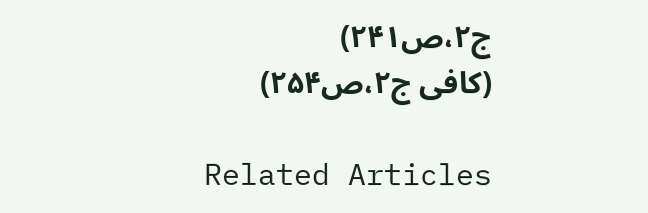ج۲،ص۲۴۱)
(کافی ج۲،ص۲۵۴)

Related Articles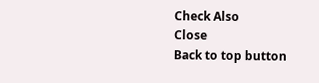Check Also
Close
Back to top button